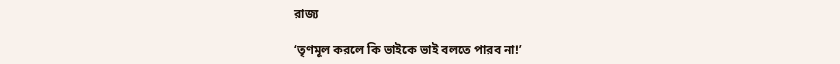রাজ্য

‘তৃণমূল করলে কি ভাইকে ভাই বলতে পারব না!’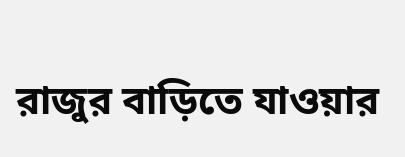রাজুর বাড়িতে যাওয়ার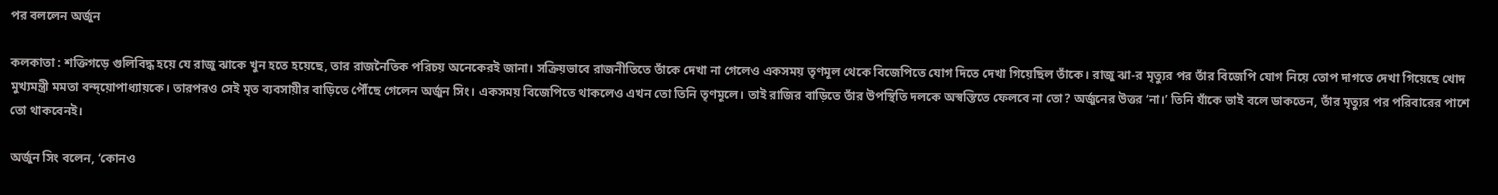পর বললেন অর্জুন

কলকাতা : শক্তিগড়ে গুলিবিদ্ধ হয়ে যে রাজু ঝাকে খুন হতে হয়েছে, তার রাজনৈতিক পরিচয় অনেকেরই জানা। সক্রিয়ভাবে রাজনীতিতে তাঁকে দেখা না গেলেও একসময় তৃণমূল থেকে বিজেপিতে যোগ দিতে দেখা গিয়েছিল তাঁকে। রাজু ঝা-র মৃত্যুর পর তাঁর বিজেপি যোগ নিয়ে তোপ দাগতে দেখা গিয়েছে খোদ মুখ্যমন্ত্রী মমতা বন্দ্য়োপাধ্যায়কে। তারপরও সেই মৃত ব্যবসায়ীর বাড়িতে পৌঁছে গেলেন অর্জুন সিং। একসময় বিজেপিতে থাকলেও এখন তো তিনি তৃণমূলে। তাই রাজির বাড়িতে তাঁর উপস্থিতি দলকে অস্বস্তিতে ফেলবে না তো? অর্জুনের উত্তর ‘না।’ তিনি যাঁকে ভাই বলে ডাকতেন, তাঁর মৃত্যুর পর পরিবারের পাশে তো থাকবেনই।

অর্জুন সিং বলেন, ‘কোনও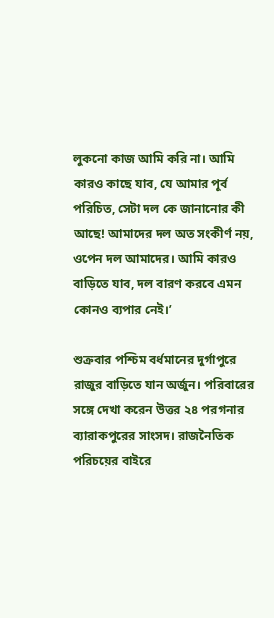লুকনো কাজ আমি করি না। আমি কারও কাছে যাব, যে আমার পূর্ব পরিচিত, সেটা দল কে জানানোর কী আছে! আমাদের দল অত সংকীর্ণ নয়, ওপেন দল আমাদের। আমি কারও বাড়িতে যাব, দল বারণ করবে এমন কোনও ব্যপার নেই।’

শুক্রবার পশ্চিম বর্ধমানের দুর্গাপুরে রাজুর বাড়িতে যান অর্জুন। পরিবারের সঙ্গে দেখা করেন উত্তর ২৪ পরগনার ব্যারাকপুরের সাংসদ। রাজনৈতিক পরিচয়ের বাইরে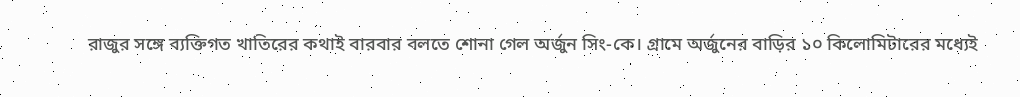রাজুর সঙ্গে ব্যক্তিগত খাতিরের কথাই বারবার বলতে শোনা গেল অর্জুন সিং-কে। গ্রামে অর্জুনের বাড়ির ১০ কিলোমিটারের মধ্যেই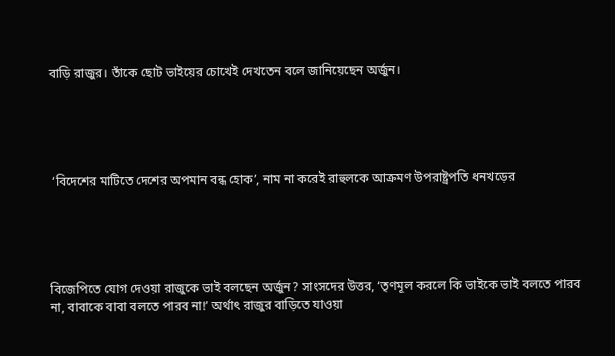বাড়ি রাজুর। তাঁকে ছোট ভাইয়ের চোখেই দেখতেন বলে জানিয়েছেন অর্জুন।





 ‘বিদেশের মাটিতে দেশের অপমান বন্ধ হোক’, নাম না করেই রাহুলকে আক্রমণ উপরাষ্ট্রপতি ধনখড়ের





বিজেপিতে যোগ দেওয়া রাজুকে ভাই বলছেন অর্জুন? সাংসদের উত্তর, ‘তৃণমূল করলে কি ভাইকে ভাই বলতে পারব না, বাবাকে বাবা বলতে পারব না!’ অর্থাৎ রাজুর বাড়িতে যাওয়া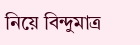নিয়ে বিন্দুমাত্র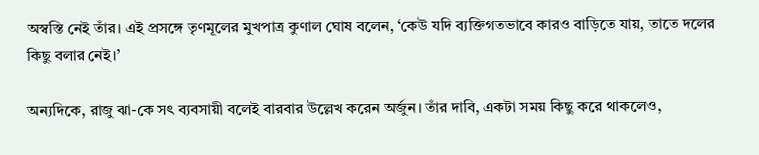অস্বস্তি নেই তাঁর। এই প্রসঙ্গে তৃণমূলের মুখপাত্র কুণাল ঘোষ বলেন, ‘কেউ যদি ব্যক্তিগতভাবে কারও বাড়িতে যায়, তাতে দলের কিছু বলার নেই।’

অন্যদিকে, রাজু ঝা-কে সৎ ব্যবসায়ী বলেই বারবার উল্লেখ করেন অর্জুন। তাঁর দাবি, একটা সময় কিছু করে থাকলেও,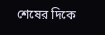শেষের দিকে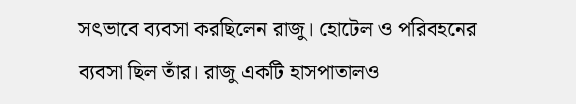সৎভাবে ব্যবসা করছিলেন রাজু। হোটেল ও পরিবহনের ব্যবসা ছিল তাঁর। রাজু একটি হাসপাতালও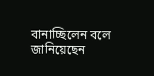বানাচ্ছিলেন বলে জানিয়েছেন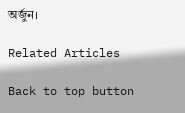অর্জুন।

Related Articles

Back to top button